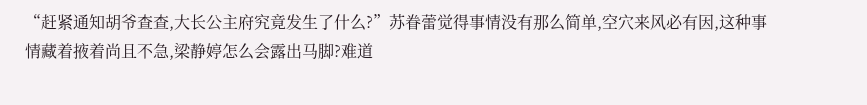“赶紧通知胡爷查查,大长公主府究竟发生了什么?”苏眷蕾觉得事情没有那么简单,空穴来风必有因,这种事情藏着掖着尚且不急,梁静婷怎么会露出马脚?难道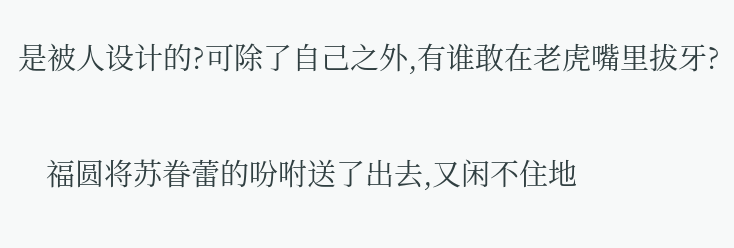是被人设计的?可除了自己之外,有谁敢在老虎嘴里拔牙?

    福圆将苏眷蕾的吩咐送了出去,又闲不住地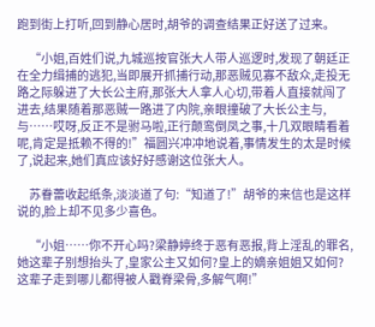跑到街上打听,回到静心居时,胡爷的调查结果正好送了过来。

    “小姐,百姓们说,九城巡按官张大人带人巡逻时,发现了朝廷正在全力缉捕的逃犯,当即展开抓捕行动,那恶贼见寡不敌众,走投无路之际躲进了大长公主府,那张大人拿人心切,带着人直接就闯了进去,结果随着那恶贼一路进了内院,亲眼撞破了大长公主与,与……哎呀,反正不是驸马啦,正行颠鸾倒凤之事,十几双眼睛看着呢,肯定是抵赖不得的!”福圆兴冲冲地说着,事情发生的太是时候了,说起来,她们真应该好好感谢这位张大人。

    苏眷蕾收起纸条,淡淡道了句:“知道了!”胡爷的来信也是这样说的,脸上却不见多少喜色。

    “小姐……你不开心吗?梁静婷终于恶有恶报,背上淫乱的罪名,她这辈子别想抬头了,皇家公主又如何?皇上的嫡亲姐姐又如何?这辈子走到哪儿都得被人戳脊梁骨,多解气啊!”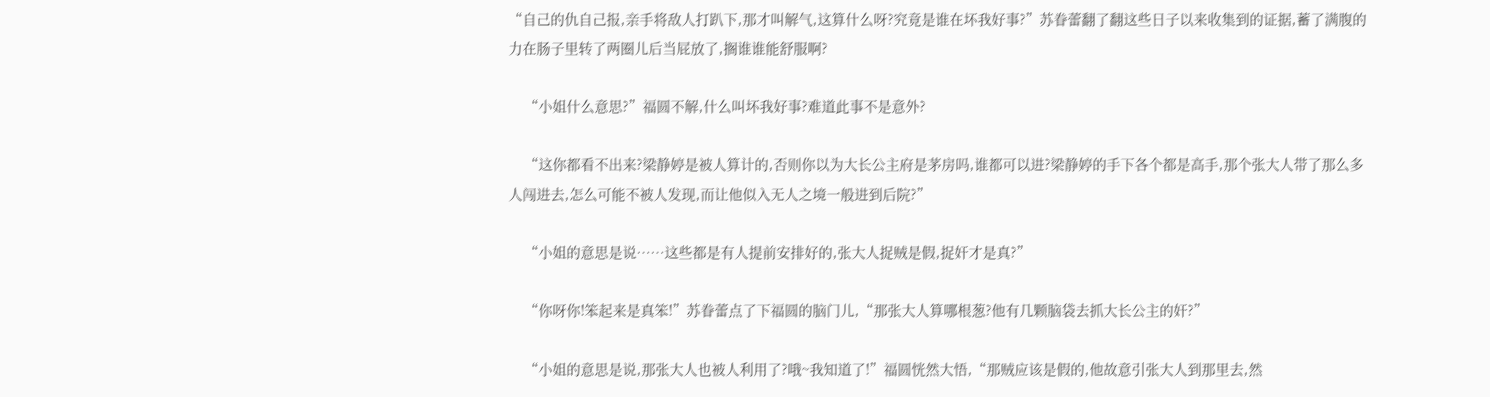“自己的仇自己报,亲手将敌人打趴下,那才叫解气,这算什么呀?究竟是谁在坏我好事?”苏眷蕾翻了翻这些日子以来收集到的证据,蓄了满腹的力在肠子里转了两圈儿后当屁放了,搁谁谁能舒服啊?

    “小姐什么意思?”福圆不解,什么叫坏我好事?难道此事不是意外?

    “这你都看不出来?梁静婷是被人算计的,否则你以为大长公主府是茅房吗,谁都可以进?梁静婷的手下各个都是高手,那个张大人带了那么多人闯进去,怎么可能不被人发现,而让他似入无人之境一般进到后院?”

    “小姐的意思是说……这些都是有人提前安排好的,张大人捉贼是假,捉奸才是真?”

    “你呀你!笨起来是真笨!”苏眷蕾点了下福圆的脑门儿,“那张大人算哪根葱?他有几颗脑袋去抓大长公主的奸?”

    “小姐的意思是说,那张大人也被人利用了?哦~我知道了!”福圆恍然大悟,“那贼应该是假的,他故意引张大人到那里去,然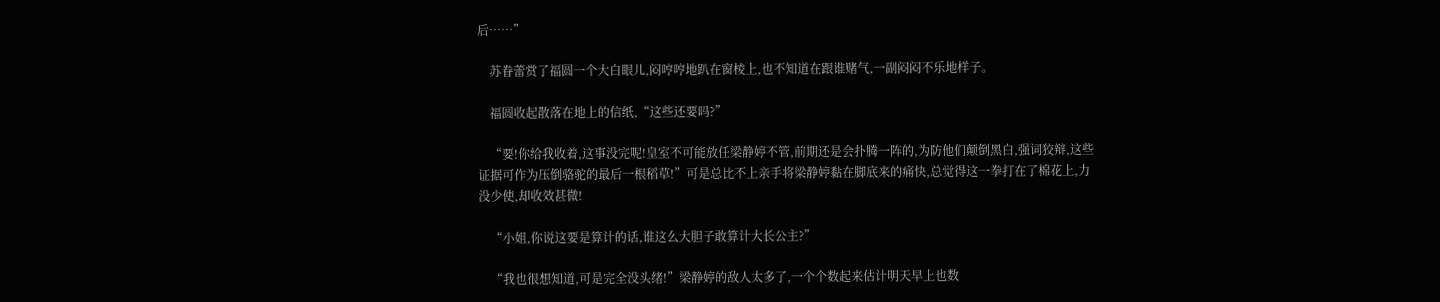后……”

    苏眷蕾赏了福圆一个大白眼儿,闷哼哼地趴在窗棱上,也不知道在跟谁赌气,一副闷闷不乐地样子。

    福圆收起散落在地上的信纸,“这些还要吗?”

    “要!你给我收着,这事没完呢!皇室不可能放任梁静婷不管,前期还是会扑腾一阵的,为防他们颠倒黑白,强词狡辩,这些证据可作为压倒骆驼的最后一根稻草!”可是总比不上亲手将梁静婷黏在脚底来的痛快,总觉得这一拳打在了棉花上,力没少使,却收效甚微!

    “小姐,你说这要是算计的话,谁这么大胆子敢算计大长公主?”

    “我也很想知道,可是完全没头绪!”梁静婷的敌人太多了,一个个数起来估计明天早上也数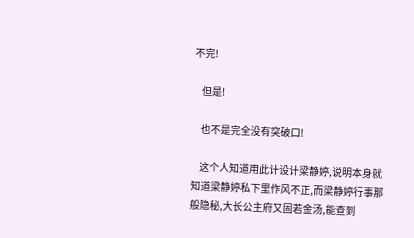不完!

    但是!

    也不是完全没有突破口!

    这个人知道用此计设计梁静婷,说明本身就知道梁静婷私下里作风不正,而梁静婷行事那般隐秘,大长公主府又固若金汤,能查到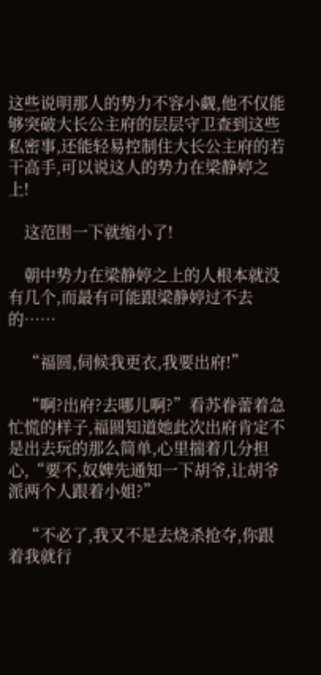这些说明那人的势力不容小觑,他不仅能够突破大长公主府的层层守卫查到这些私密事,还能轻易控制住大长公主府的若干高手,可以说这人的势力在梁静婷之上!

    这范围一下就缩小了!

    朝中势力在梁静婷之上的人根本就没有几个,而最有可能跟梁静婷过不去的……

    “福圆,伺候我更衣,我要出府!”

    “啊?出府?去哪儿啊?”看苏眷蕾着急忙慌的样子,福圆知道她此次出府肯定不是出去玩的那么简单,心里揣着几分担心,“要不,奴婢先通知一下胡爷,让胡爷派两个人跟着小姐?”

    “不必了,我又不是去烧杀抢夺,你跟着我就行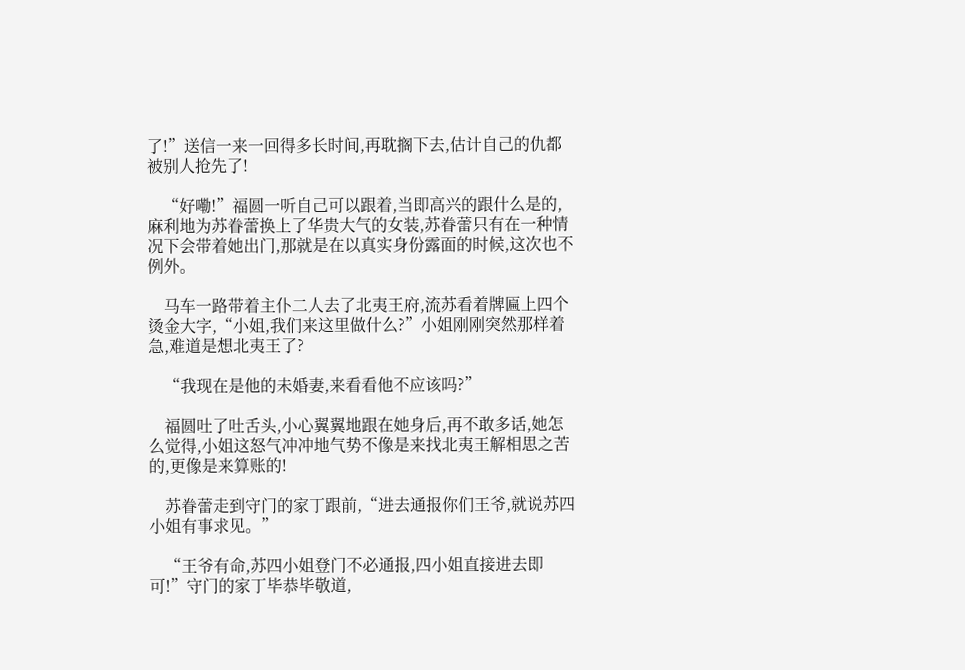了!”送信一来一回得多长时间,再耽搁下去,估计自己的仇都被别人抢先了!

    “好嘞!”福圆一听自己可以跟着,当即高兴的跟什么是的,麻利地为苏眷蕾换上了华贵大气的女装,苏眷蕾只有在一种情况下会带着她出门,那就是在以真实身份露面的时候,这次也不例外。

    马车一路带着主仆二人去了北夷王府,流苏看着牌匾上四个烫金大字,“小姐,我们来这里做什么?”小姐刚刚突然那样着急,难道是想北夷王了?

    “我现在是他的未婚妻,来看看他不应该吗?”

    福圆吐了吐舌头,小心翼翼地跟在她身后,再不敢多话,她怎么觉得,小姐这怒气冲冲地气势不像是来找北夷王解相思之苦的,更像是来算账的!

    苏眷蕾走到守门的家丁跟前,“进去通报你们王爷,就说苏四小姐有事求见。”

    “王爷有命,苏四小姐登门不必通报,四小姐直接进去即可!”守门的家丁毕恭毕敬道,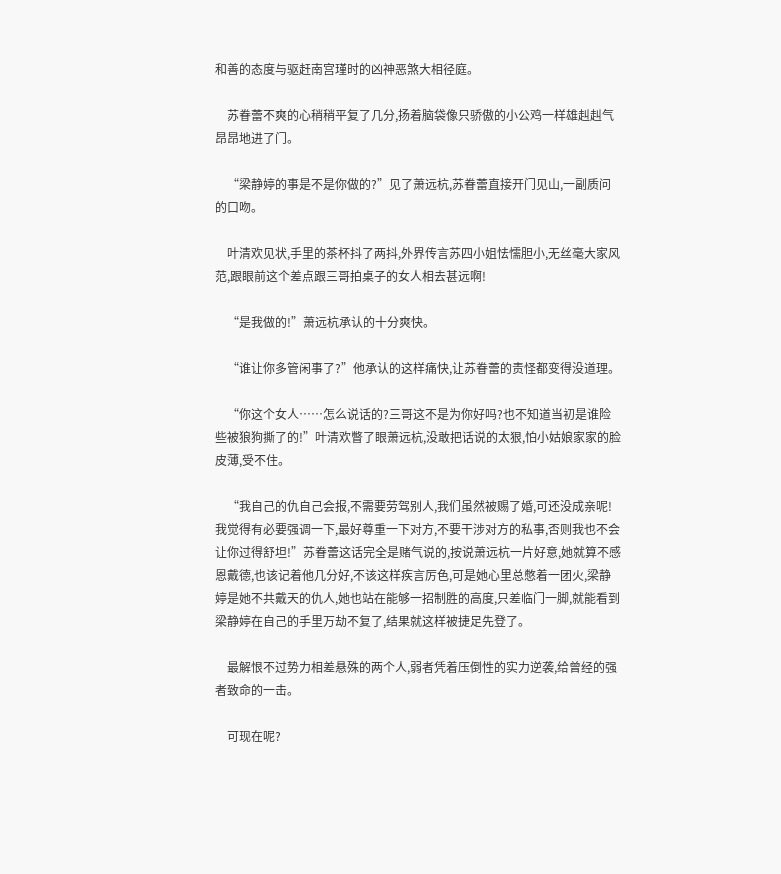和善的态度与驱赶南宫瑾时的凶神恶煞大相径庭。

    苏眷蕾不爽的心稍稍平复了几分,扬着脑袋像只骄傲的小公鸡一样雄赳赳气昂昂地进了门。

    “梁静婷的事是不是你做的?”见了萧远杭,苏眷蕾直接开门见山,一副质问的口吻。

    叶清欢见状,手里的茶杯抖了两抖,外界传言苏四小姐怯懦胆小,无丝毫大家风范,跟眼前这个差点跟三哥拍桌子的女人相去甚远啊!

    “是我做的!”萧远杭承认的十分爽快。

    “谁让你多管闲事了?”他承认的这样痛快,让苏眷蕾的责怪都变得没道理。

    “你这个女人……怎么说话的?三哥这不是为你好吗?也不知道当初是谁险些被狼狗撕了的!”叶清欢瞥了眼萧远杭,没敢把话说的太狠,怕小姑娘家家的脸皮薄,受不住。

    “我自己的仇自己会报,不需要劳驾别人,我们虽然被赐了婚,可还没成亲呢!我觉得有必要强调一下,最好尊重一下对方,不要干涉对方的私事,否则我也不会让你过得舒坦!”苏眷蕾这话完全是赌气说的,按说萧远杭一片好意,她就算不感恩戴德,也该记着他几分好,不该这样疾言厉色,可是她心里总憋着一团火,梁静婷是她不共戴天的仇人,她也站在能够一招制胜的高度,只差临门一脚,就能看到梁静婷在自己的手里万劫不复了,结果就这样被捷足先登了。

    最解恨不过势力相差悬殊的两个人,弱者凭着压倒性的实力逆袭,给曾经的强者致命的一击。

    可现在呢?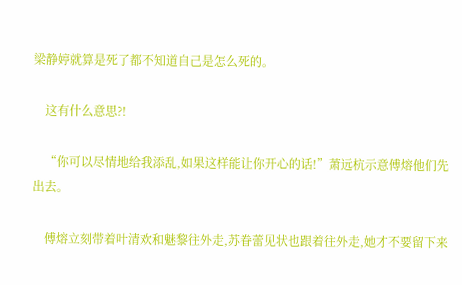梁静婷就算是死了都不知道自己是怎么死的。

    这有什么意思?!

    “你可以尽情地给我添乱,如果这样能让你开心的话!”萧远杭示意傅熔他们先出去。

    傅熔立刻带着叶清欢和魅黎往外走,苏眷蕾见状也跟着往外走,她才不要留下来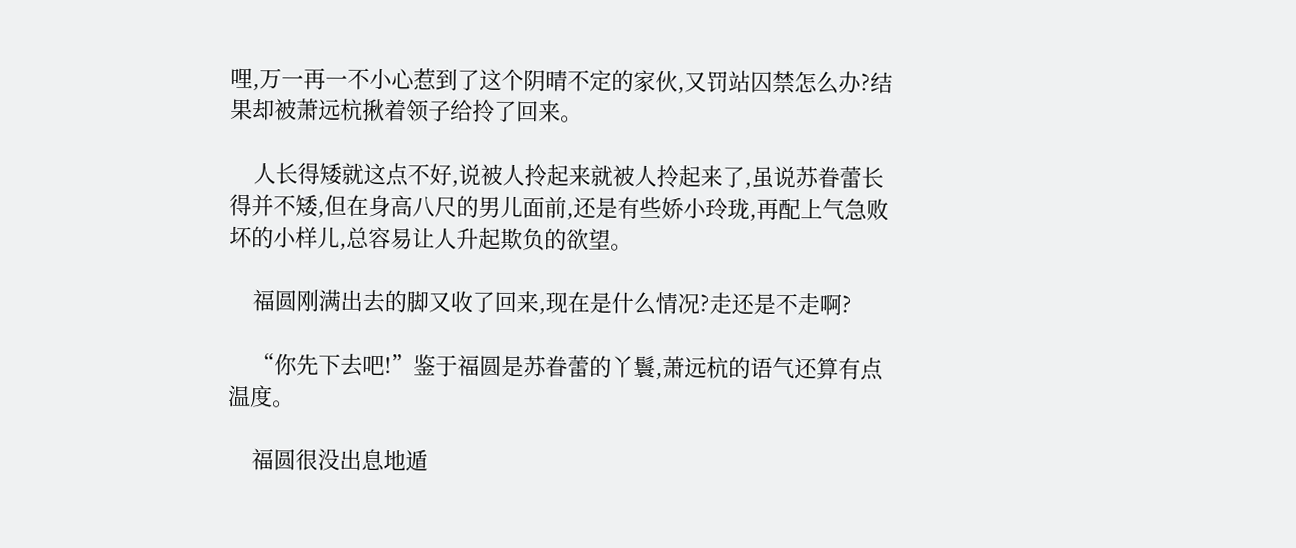哩,万一再一不小心惹到了这个阴晴不定的家伙,又罚站囚禁怎么办?结果却被萧远杭揪着领子给拎了回来。

    人长得矮就这点不好,说被人拎起来就被人拎起来了,虽说苏眷蕾长得并不矮,但在身高八尺的男儿面前,还是有些娇小玲珑,再配上气急败坏的小样儿,总容易让人升起欺负的欲望。

    福圆刚满出去的脚又收了回来,现在是什么情况?走还是不走啊?

    “你先下去吧!”鉴于福圆是苏眷蕾的丫鬟,萧远杭的语气还算有点温度。

    福圆很没出息地遁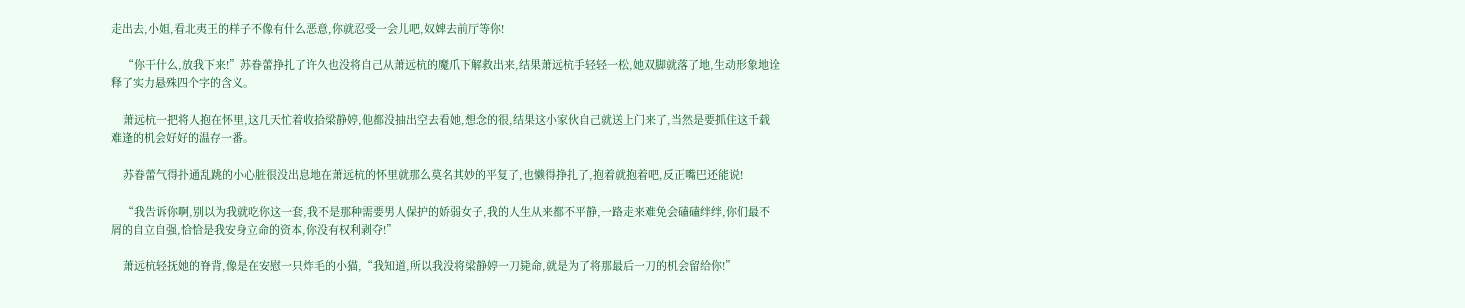走出去,小姐,看北夷王的样子不像有什么恶意,你就忍受一会儿吧,奴婢去前厅等你!

    “你干什么,放我下来!”苏眷蕾挣扎了许久也没将自己从萧远杭的魔爪下解救出来,结果萧远杭手轻轻一松,她双脚就落了地,生动形象地诠释了实力悬殊四个字的含义。

    萧远杭一把将人抱在怀里,这几天忙着收拾梁静婷,他都没抽出空去看她,想念的很,结果这小家伙自己就送上门来了,当然是要抓住这千载难逢的机会好好的温存一番。

    苏眷蕾气得扑通乱跳的小心脏很没出息地在萧远杭的怀里就那么莫名其妙的平复了,也懒得挣扎了,抱着就抱着吧,反正嘴巴还能说!

    “我告诉你啊,别以为我就吃你这一套,我不是那种需要男人保护的娇弱女子,我的人生从来都不平静,一路走来难免会磕磕绊绊,你们最不屑的自立自强,恰恰是我安身立命的资本,你没有权利剥夺!”

    萧远杭轻抚她的脊背,像是在安慰一只炸毛的小猫,“我知道,所以我没将梁静婷一刀毙命,就是为了将那最后一刀的机会留给你!”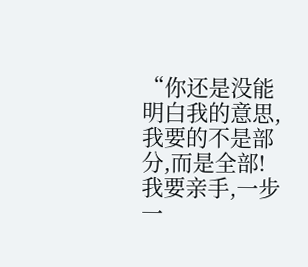“你还是没能明白我的意思,我要的不是部分,而是全部!我要亲手,一步一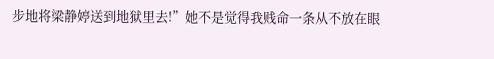步地将梁静婷送到地狱里去!”她不是觉得我贱命一条从不放在眼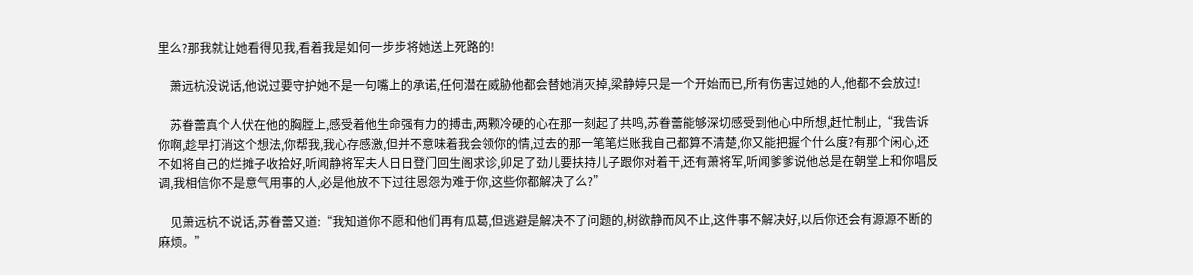里么?那我就让她看得见我,看着我是如何一步步将她送上死路的!

    萧远杭没说话,他说过要守护她不是一句嘴上的承诺,任何潜在威胁他都会替她消灭掉,梁静婷只是一个开始而已,所有伤害过她的人,他都不会放过!

    苏眷蕾真个人伏在他的胸膛上,感受着他生命强有力的搏击,两颗冷硬的心在那一刻起了共鸣,苏眷蕾能够深切感受到他心中所想,赶忙制止,“我告诉你啊,趁早打消这个想法,你帮我,我心存感激,但并不意味着我会领你的情,过去的那一笔笔烂账我自己都算不清楚,你又能把握个什么度?有那个闲心,还不如将自己的烂摊子收拾好,听闻静将军夫人日日登门回生阁求诊,卯足了劲儿要扶持儿子跟你对着干,还有萧将军,听闻爹爹说他总是在朝堂上和你唱反调,我相信你不是意气用事的人,必是他放不下过往恩怨为难于你,这些你都解决了么?”

    见萧远杭不说话,苏眷蕾又道:“我知道你不愿和他们再有瓜葛,但逃避是解决不了问题的,树欲静而风不止,这件事不解决好,以后你还会有源源不断的麻烦。”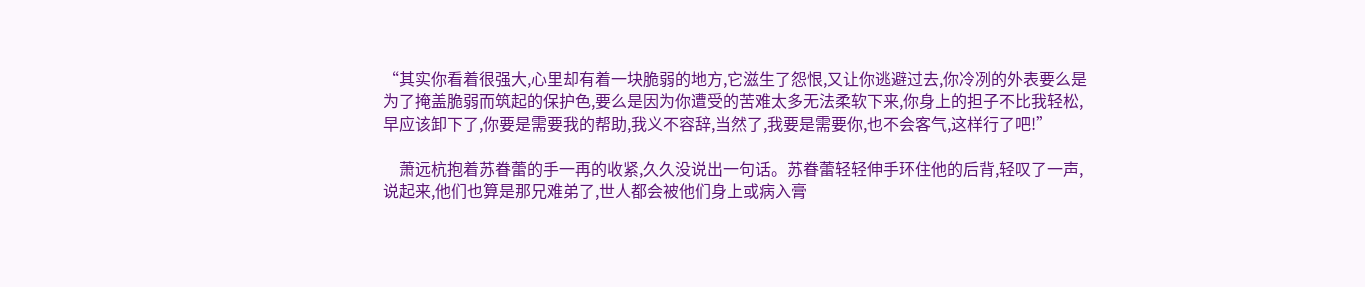“其实你看着很强大,心里却有着一块脆弱的地方,它滋生了怨恨,又让你逃避过去,你冷冽的外表要么是为了掩盖脆弱而筑起的保护色,要么是因为你遭受的苦难太多无法柔软下来,你身上的担子不比我轻松,早应该卸下了,你要是需要我的帮助,我义不容辞,当然了,我要是需要你,也不会客气,这样行了吧!”

    萧远杭抱着苏眷蕾的手一再的收紧,久久没说出一句话。苏眷蕾轻轻伸手环住他的后背,轻叹了一声,说起来,他们也算是那兄难弟了,世人都会被他们身上或病入膏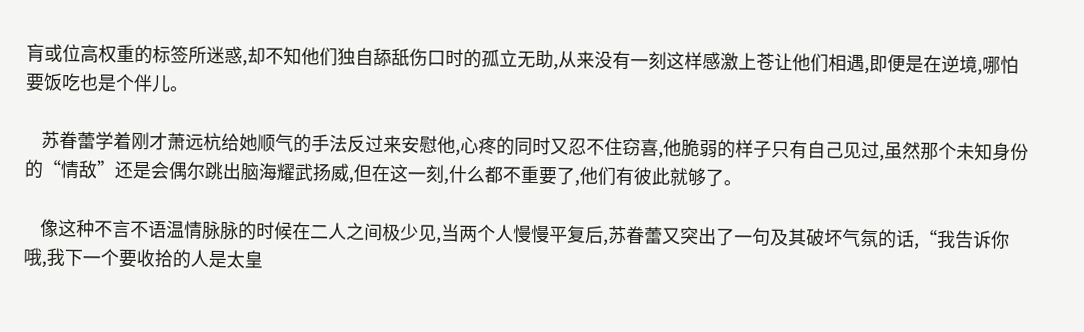肓或位高权重的标签所迷惑,却不知他们独自舔舐伤口时的孤立无助,从来没有一刻这样感激上苍让他们相遇,即便是在逆境,哪怕要饭吃也是个伴儿。

    苏眷蕾学着刚才萧远杭给她顺气的手法反过来安慰他,心疼的同时又忍不住窃喜,他脆弱的样子只有自己见过,虽然那个未知身份的“情敌”还是会偶尔跳出脑海耀武扬威,但在这一刻,什么都不重要了,他们有彼此就够了。

    像这种不言不语温情脉脉的时候在二人之间极少见,当两个人慢慢平复后,苏眷蕾又突出了一句及其破坏气氛的话,“我告诉你哦,我下一个要收拾的人是太皇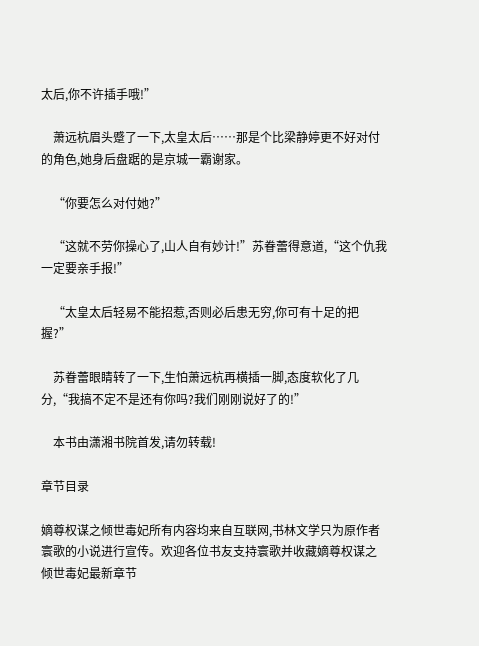太后,你不许插手哦!”

    萧远杭眉头蹙了一下,太皇太后……那是个比梁静婷更不好对付的角色,她身后盘踞的是京城一霸谢家。

    “你要怎么对付她?”

    “这就不劳你操心了,山人自有妙计!”苏眷蕾得意道,“这个仇我一定要亲手报!”

    “太皇太后轻易不能招惹,否则必后患无穷,你可有十足的把握?”

    苏眷蕾眼睛转了一下,生怕萧远杭再横插一脚,态度软化了几分,“我搞不定不是还有你吗?我们刚刚说好了的!”

    本书由潇湘书院首发,请勿转载!

章节目录

嫡尊权谋之倾世毒妃所有内容均来自互联网,书林文学只为原作者寰歌的小说进行宣传。欢迎各位书友支持寰歌并收藏嫡尊权谋之倾世毒妃最新章节